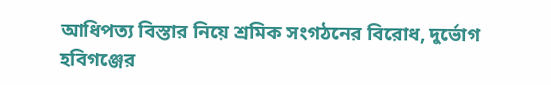আধিপত্য বিস্তার নিয়ে শ্রমিক সংগঠনের বিরোধ, দুর্ভোগ
হবিগঞ্জের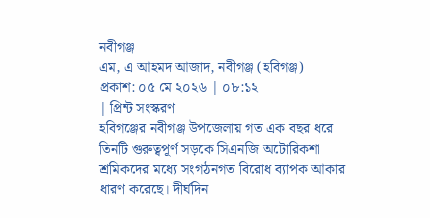নবীগঞ্জ
এম, এ আহমদ আজাদ, নবীগঞ্জ (হবিগঞ্জ)
প্রকাশ: ০৫ মে ২০২৬ | ০৮:১২
| প্রিন্ট সংস্করণ
হবিগঞ্জের নবীগঞ্জ উপজেলায় গত এক বছর ধরে তিনটি গুরুত্বপূর্ণ সড়কে সিএনজি অটোরিকশা শ্রমিকদের মধ্যে সংগঠনগত বিরোধ ব্যাপক আকার ধারণ করেছে। দীর্ঘদিন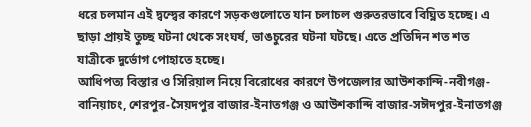ধরে চলমান এই দ্বন্দ্বের কারণে সড়কগুলোতে যান চলাচল গুরুতরভাবে বিঘ্নিত হচ্ছে। এ ছাড়া প্রায়ই তুচ্ছ ঘটনা থেকে সংঘর্ষ, ভাঙচুরের ঘটনা ঘটছে। এতে প্রতিদিন শত শত যাত্রীকে দুর্ভোগ পোহাতে হচ্ছে।
আধিপত্য বিস্তার ও সিরিয়াল নিয়ে বিরোধের কারণে উপজেলার আউশকান্দি-নবীগঞ্জ-বানিয়াচং, শেরপুর-সৈয়দপুর বাজার-ইনাতগঞ্জ ও আউশকান্দি বাজার-সঈদপুর-ইনাতগঞ্জ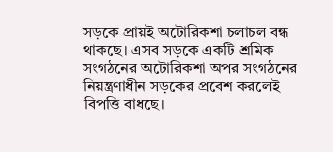সড়কে প্রায়ই অটোরিকশা চলাচল বন্ধ থাকছে। এসব সড়কে একটি শ্রমিক সংগঠনের অটোরিকশা অপর সংগঠনের নিয়ন্ত্রণাধীন সড়কের প্রবেশ করলেই বিপত্তি বাধছে।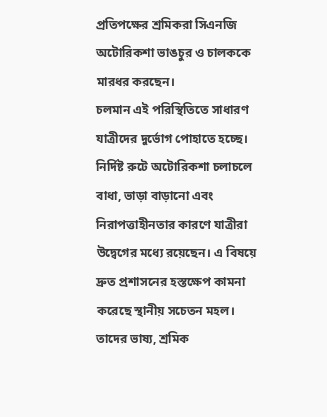প্রতিপক্ষের শ্রমিকরা সিএনজি অটোরিকশা ভাঙচুর ও চালককে মারধর করছেন।
চলমান এই পরিস্থিতিতে সাধারণ যাত্রীদের দুর্ভোগ পোহাতে হচ্ছে। নির্দিষ্ট রুটে অটোরিকশা চলাচলে বাধা, ভাড়া বাড়ানো এবং নিরাপত্তাহীনতার কারণে যাত্রীরা উদ্বেগের মধ্যে রয়েছেন। এ বিষয়ে দ্রুত প্রশাসনের হস্তক্ষেপ কামনা করেছে স্থানীয় সচেতন মহল। তাদের ভাষ্য, শ্রমিক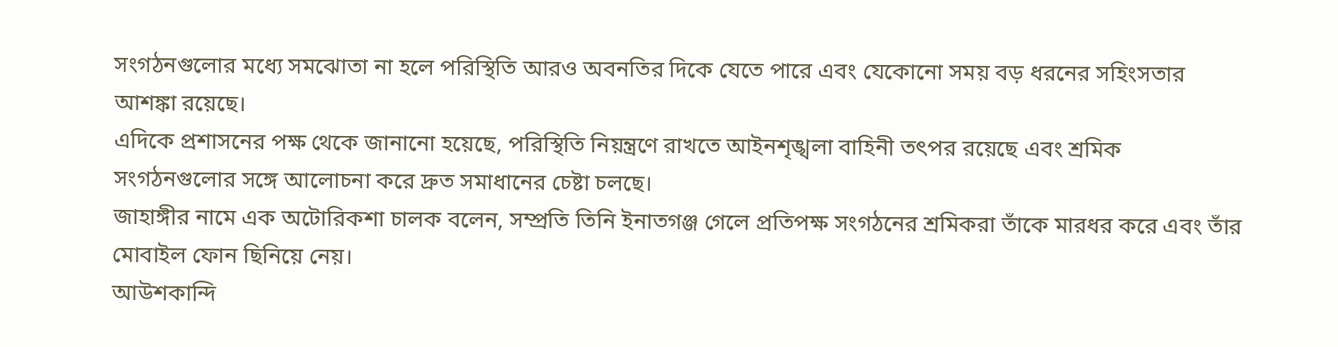সংগঠনগুলোর মধ্যে সমঝোতা না হলে পরিস্থিতি আরও অবনতির দিকে যেতে পারে এবং যেকোনো সময় বড় ধরনের সহিংসতার আশঙ্কা রয়েছে।
এদিকে প্রশাসনের পক্ষ থেকে জানানো হয়েছে, পরিস্থিতি নিয়ন্ত্রণে রাখতে আইনশৃঙ্খলা বাহিনী তৎপর রয়েছে এবং শ্রমিক সংগঠনগুলোর সঙ্গে আলোচনা করে দ্রুত সমাধানের চেষ্টা চলছে।
জাহাঙ্গীর নামে এক অটোরিকশা চালক বলেন, সম্প্রতি তিনি ইনাতগঞ্জ গেলে প্রতিপক্ষ সংগঠনের শ্রমিকরা তাঁকে মারধর করে এবং তাঁর মোবাইল ফোন ছিনিয়ে নেয়।
আউশকান্দি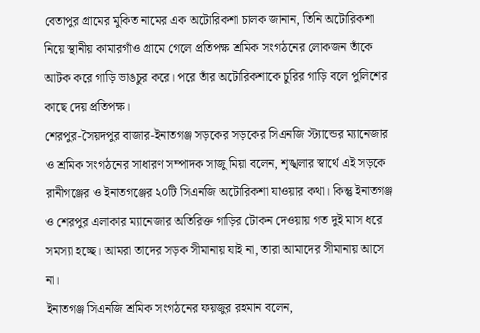বেতাপুর গ্রামের মুকিত নামের এক অটোরিকশা চালক জানান, তিনি অটোরিকশা নিয়ে স্থানীয় কামারগাঁও গ্রামে গেলে প্রতিপক্ষ শ্রমিক সংগঠনের লোকজন তাঁকে আটক করে গাড়ি ভাঙচুর করে। পরে তাঁর অটোরিকশাকে চুরির গাড়ি বলে পুলিশের কাছে দেয় প্রতিপক্ষ।
শেরপুর-সৈয়দপুর বাজার-ইনাতগঞ্জ সড়কের সড়কের সিএনজি স্ট্যান্ডের ম্যানেজার ও শ্রমিক সংগঠনের সাধারণ সম্পাদক সাজু মিয়া বলেন, শৃঙ্খলার স্বার্থে এই সড়কে রানীগঞ্জের ও ইনাতগঞ্জের ২০টি সিএনজি অটোরিকশা যাওয়ার কথা। কিন্তু ইনাতগঞ্জ ও শেরপুর এলাকার ম্যানেজার অতিরিক্ত গাড়ির টোকন দেওয়ায় গত দুই মাস ধরে সমস্যা হচ্ছে। আমরা তাদের সড়ক সীমানায় যাই না, তারা আমাদের সীমানায় আসে না।
ইনাতগঞ্জ সিএনজি শ্রমিক সংগঠনের ফয়জুর রহমান বলেন,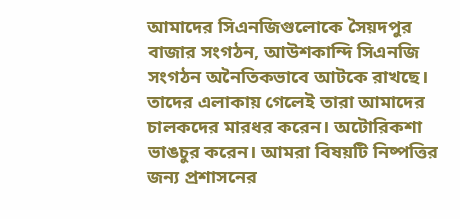আমাদের সিএনজিগুলোকে সৈয়দপুর বাজার সংগঠন, আউশকান্দি সিএনজি সংগঠন অনৈতিকভাবে আটকে রাখছে। তাদের এলাকায় গেলেই তারা আমাদের চালকদের মারধর করেন। অটোরিকশা ভাঙচুর করেন। আমরা বিষয়টি নিষ্পত্তির জন্য প্রশাসনের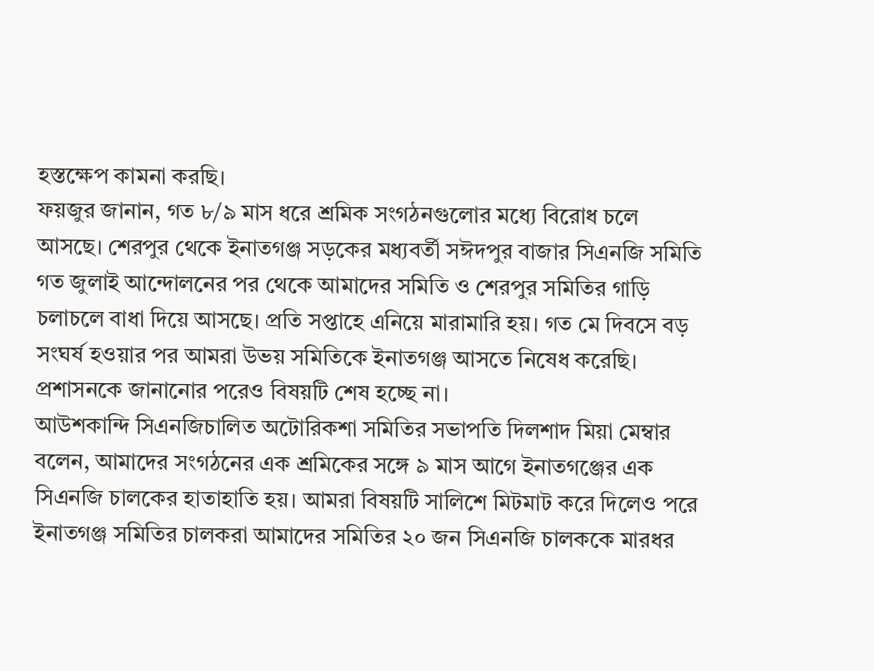হস্তক্ষেপ কামনা করছি।
ফয়জুর জানান, গত ৮/৯ মাস ধরে শ্রমিক সংগঠনগুলোর মধ্যে বিরোধ চলে আসছে। শেরপুর থেকে ইনাতগঞ্জ সড়কের মধ্যবর্তী সঈদপুর বাজার সিএনজি সমিতি গত জুলাই আন্দোলনের পর থেকে আমাদের সমিতি ও শেরপুর সমিতির গাড়ি চলাচলে বাধা দিয়ে আসছে। প্রতি সপ্তাহে এনিয়ে মারামারি হয়। গত মে দিবসে বড় সংঘর্ষ হওয়ার পর আমরা উভয় সমিতিকে ইনাতগঞ্জ আসতে নিষেধ করেছি। প্রশাসনকে জানানোর পরেও বিষয়টি শেষ হচ্ছে না।
আউশকান্দি সিএনজিচালিত অটোরিকশা সমিতির সভাপতি দিলশাদ মিয়া মেম্বার বলেন, আমাদের সংগঠনের এক শ্রমিকের সঙ্গে ৯ মাস আগে ইনাতগঞ্জের এক সিএনজি চালকের হাতাহাতি হয়। আমরা বিষয়টি সালিশে মিটমাট করে দিলেও পরে ইনাতগঞ্জ সমিতির চালকরা আমাদের সমিতির ২০ জন সিএনজি চালককে মারধর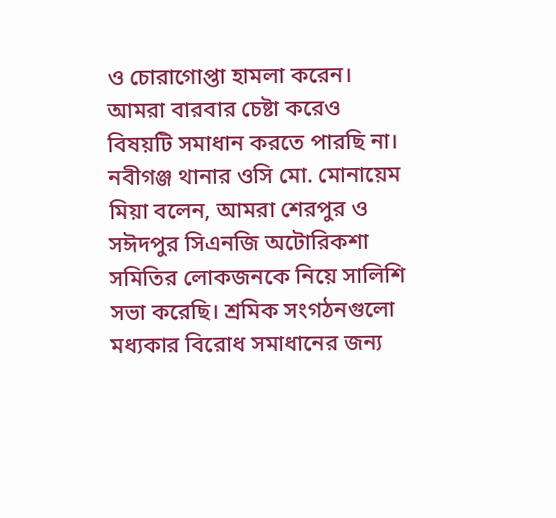ও চোরাগোপ্তা হামলা করেন। আমরা বারবার চেষ্টা করেও বিষয়টি সমাধান করতে পারছি না।
নবীগঞ্জ থানার ওসি মো. মোনায়েম মিয়া বলেন, আমরা শেরপুর ও সঈদপুর সিএনজি অটোরিকশা সমিতির লোকজনকে নিয়ে সালিশি সভা করেছি। শ্রমিক সংগঠনগুলো মধ্যকার বিরোধ সমাধানের জন্য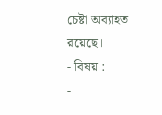চেষ্টা অব্যাহত রয়েছে।
- বিষয় :
-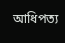আধিপত্য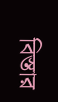বিস্তার